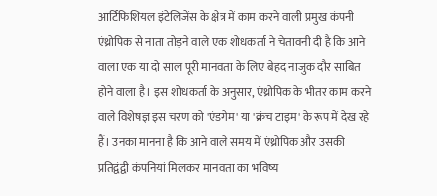आर्टिफिशियल इंटेलिजेंस के क्षेत्र में काम करने वाली प्रमुख कंपनी एंथ्रोपिक से नाता तोड़ने वाले एक शोधकर्ता ने चेतावनी दी है कि आने वाला एक या दो साल पूरी मानवता के लिए बेहद नाजुक दौर साबित होने वाला है। इस शोधकर्ता के अनुसार, एंथ्रोपिक के भीतर काम करने वाले विशेषज्ञ इस चरण को 'एंडगेम' या 'क्रंच टाइम' के रूप में देख रहे हैं। उनका मानना है कि आने वाले समय में एंथ्रोपिक और उसकी प्रतिद्वंद्वी कंपनियां मिलकर मानवता का भविष्य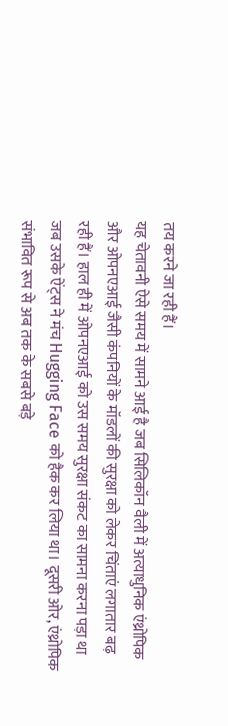तय करने जा रही हैं।
यह चेतावनी ऐसे समय में सामने आई है जब सिलिकॉन वैली में अत्याधुनिक एंथ्रोपिक और ओपनएआई जैसी कंपनियों के मॉडलों की सुरक्षा को लेकर चिंताएं लगातार बढ़ रही हैं। हाल ही में ओपनएआई को उस समय सुरक्षा संकट का सामना करना पड़ा था जब उसके ऐंट्स ने मंच Hugging Face को हैक कर लिया था। दूसरी ओर, एंथ्रोपिक संभावित रूप से अब तक के सबसे बड़े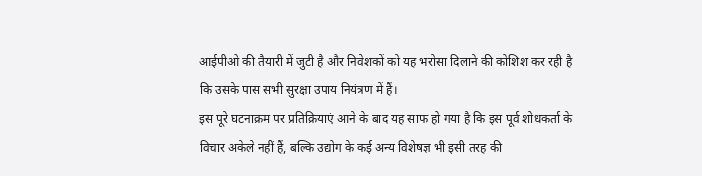आईपीओ की तैयारी में जुटी है और निवेशकों को यह भरोसा दिलाने की कोशिश कर रही है कि उसके पास सभी सुरक्षा उपाय नियंत्रण में हैं।
इस पूरे घटनाक्रम पर प्रतिक्रियाएं आने के बाद यह साफ हो गया है कि इस पूर्व शोधकर्ता के विचार अकेले नहीं हैं, बल्कि उद्योग के कई अन्य विशेषज्ञ भी इसी तरह की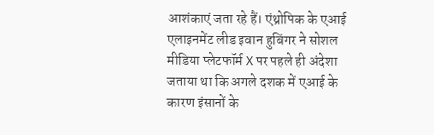आशंकाएं जता रहे हैं। एंथ्रोपिक के एआई एलाइनमेंट लीड इवान हुबिंगर ने सोशल मीडिया प्लेटफॉर्म X पर पहले ही अंदेशा जताया था कि अगले दशक में एआई के कारण इंसानों के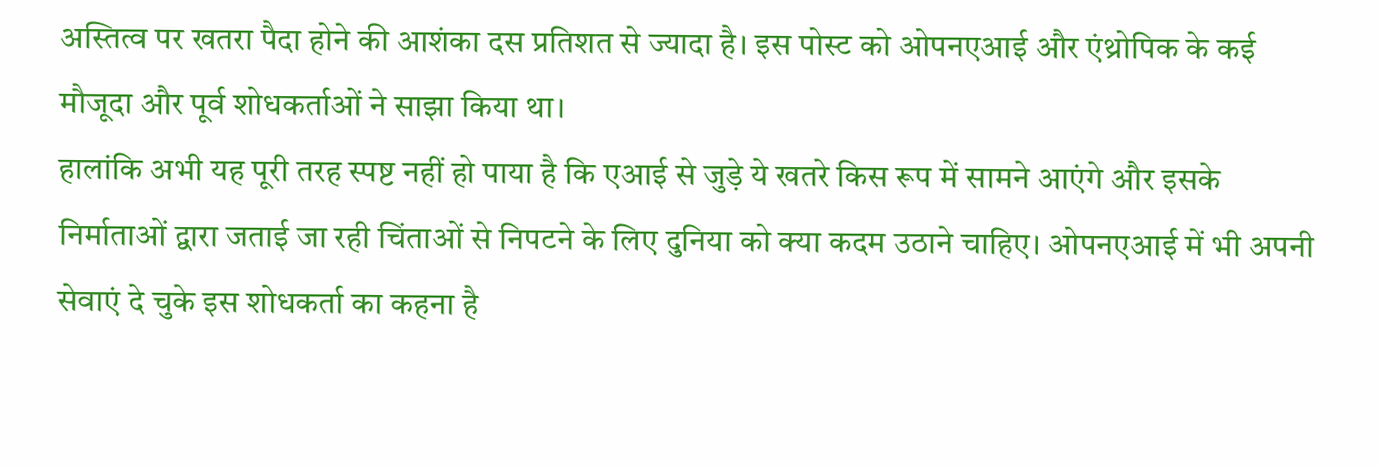अस्तित्व पर खतरा पैदा होने की आशंका दस प्रतिशत से ज्यादा है। इस पोस्ट को ओपनएआई और एंथ्रोपिक के कई मौजूदा और पूर्व शोधकर्ताओं ने साझा किया था।
हालांकि अभी यह पूरी तरह स्पष्ट नहीं हो पाया है कि एआई से जुड़े ये खतरे किस रूप में सामने आएंगे और इसके निर्माताओं द्वारा जताई जा रही चिंताओं से निपटने के लिए दुनिया को क्या कदम उठाने चाहिए। ओपनएआई में भी अपनी सेवाएं दे चुके इस शोधकर्ता का कहना है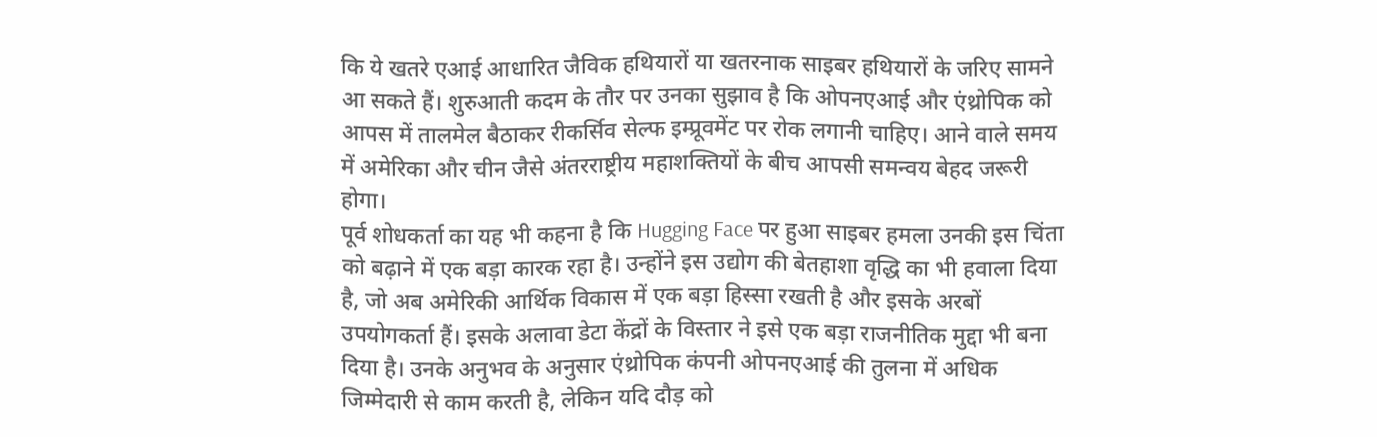कि ये खतरे एआई आधारित जैविक हथियारों या खतरनाक साइबर हथियारों के जरिए सामने आ सकते हैं। शुरुआती कदम के तौर पर उनका सुझाव है कि ओपनएआई और एंथ्रोपिक को आपस में तालमेल बैठाकर रीकर्सिव सेल्फ इम्प्रूवमेंट पर रोक लगानी चाहिए। आने वाले समय में अमेरिका और चीन जैसे अंतरराष्ट्रीय महाशक्तियों के बीच आपसी समन्वय बेहद जरूरी होगा।
पूर्व शोधकर्ता का यह भी कहना है कि Hugging Face पर हुआ साइबर हमला उनकी इस चिंता को बढ़ाने में एक बड़ा कारक रहा है। उन्होंने इस उद्योग की बेतहाशा वृद्धि का भी हवाला दिया है, जो अब अमेरिकी आर्थिक विकास में एक बड़ा हिस्सा रखती है और इसके अरबों उपयोगकर्ता हैं। इसके अलावा डेटा केंद्रों के विस्तार ने इसे एक बड़ा राजनीतिक मुद्दा भी बना दिया है। उनके अनुभव के अनुसार एंथ्रोपिक कंपनी ओपनएआई की तुलना में अधिक जिम्मेदारी से काम करती है, लेकिन यदि दौड़ को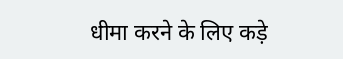धीमा करने के लिए कड़े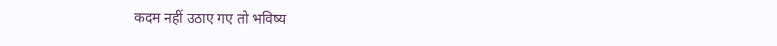कदम नहीं उठाए गए तो भविष्य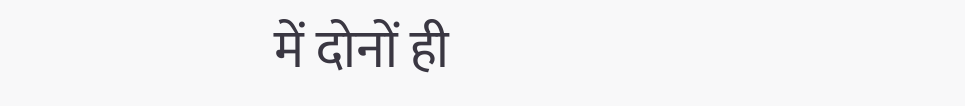में दोनों ही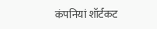कंपनियां शॉर्टकट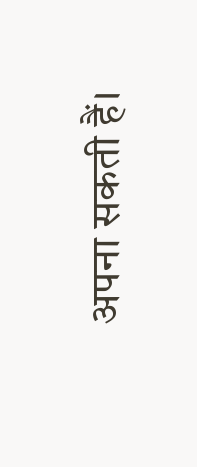अपना सकती हैं।